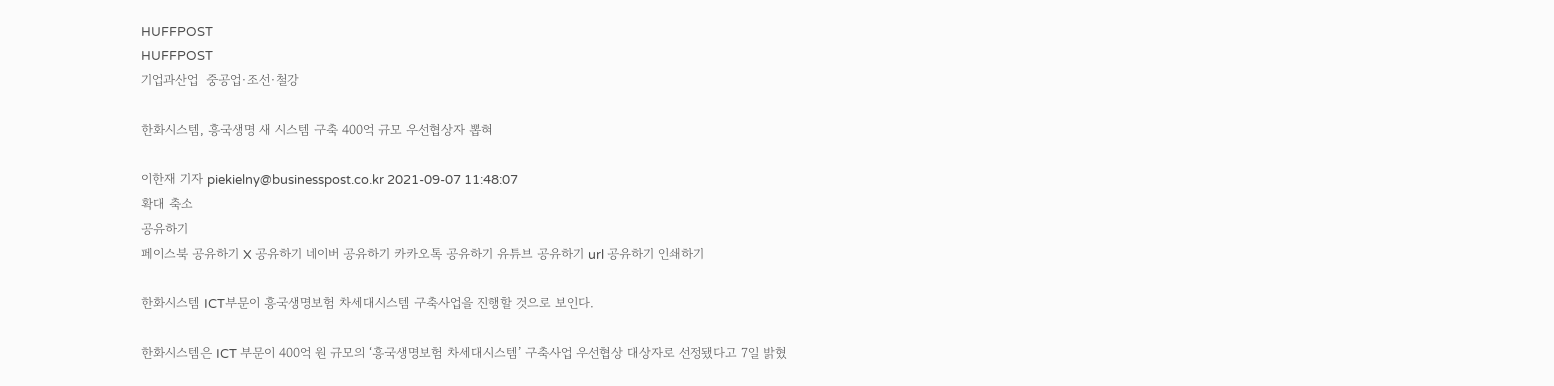HUFFPOST
HUFFPOST
기업과산업  중공업·조선·철강

한화시스템, 흥국생명 새 시스템 구축 400억 규모 우선협상자 뽑혀

이한재 기자 piekielny@businesspost.co.kr 2021-09-07 11:48:07
확대 축소
공유하기
페이스북 공유하기 X 공유하기 네이버 공유하기 카카오톡 공유하기 유튜브 공유하기 url 공유하기 인쇄하기

한화시스템 ICT부문이 흥국생명보험 차세대시스템 구축사업을 진행할 것으로 보인다.

한화시스템은 ICT 부문이 400억 원 규모의 ‘흥국생명보험 차세대시스템’ 구축사업 우선협상 대상자로 선정됐다고 7일 밝혔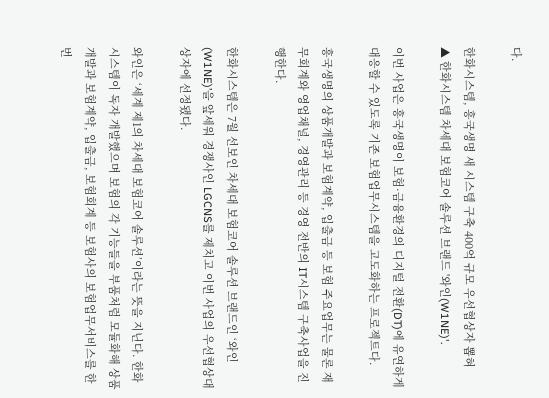다.

한화시스템, 흥국생명 새 시스템 구축 400억 규모 우선협상자 뽑혀
▲ 한화시스템 차세대 보험코어 솔루션 브랜드 '와인(W1NE)'.

이번 사업은 흥국생명이 보험·금융환경의 디지털 전환(DT)에 유연하게 대응할 수 있도록 기존 보험업무시스템을 고도화하는 프로젝트다.

흥국생명의 상품개발과 보험계약, 입출금 등 보험 주요업무는 물론 재무회계와 영업채널, 경영관리 등 경영 전반의 IT시스템 구축사업을 진행한다.

한화시스템은 7월 선보인 차세대 보험코어 솔루션 브랜드인 ‘와인(W1NE)’을 앞세워 경쟁사인 LGCNS를 제치고 이번 사업의 우선협상대상자에 선정됐다.

와인은 ‘세계 제1의 차세대 보험코어 솔루션’이라는 뜻을 지닌다. 한화시스템이 독자 개발했으며 보험의 각 기능들을 부품처럼 모듈화해 상품 개발과 보험계약, 입출금, 보험회계 등 보험사의 보험업무서비스를 한 번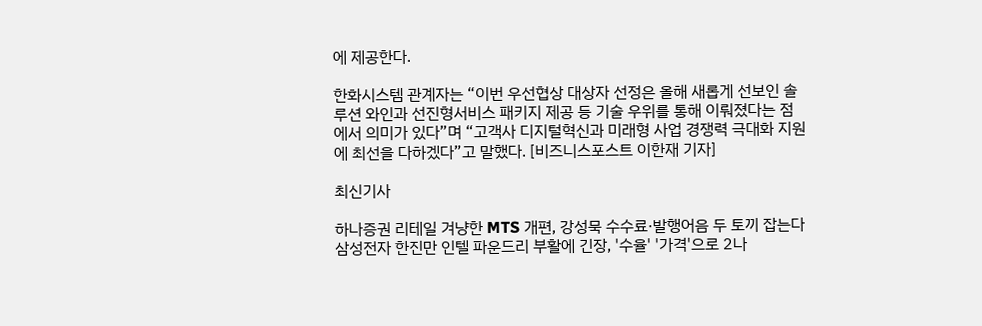에 제공한다.

한화시스템 관계자는 “이번 우선협상 대상자 선정은 올해 새롭게 선보인 솔루션 와인과 선진형서비스 패키지 제공 등 기술 우위를 통해 이뤄졌다는 점에서 의미가 있다”며 “고객사 디지털혁신과 미래형 사업 경쟁력 극대화 지원에 최선을 다하겠다”고 말했다. [비즈니스포스트 이한재 기자]

최신기사

하나증권 리테일 겨냥한 MTS 개편, 강성묵 수수료·발행어음 두 토끼 잡는다
삼성전자 한진만 인텔 파운드리 부활에 긴장, '수율' '가격'으로 2나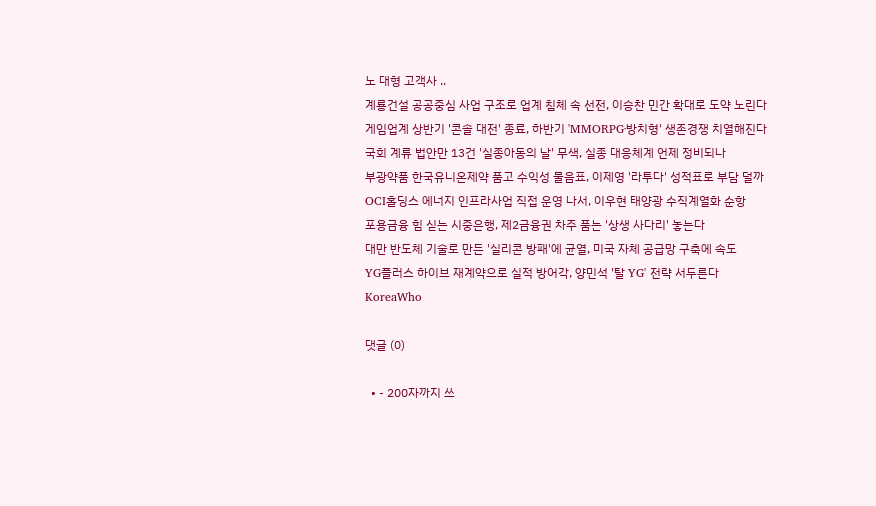노 대형 고객사 ..
계룡건설 공공중심 사업 구조로 업계 침체 속 선전, 이승찬 민간 확대로 도약 노린다
게임업계 상반기 '콘솔 대전' 종료, 하반기 'MMORPG·방치형' 생존경쟁 치열해진다
국회 계류 법안만 13건 '실종아동의 날' 무색, 실종 대응체계 언제 정비되나
부광약품 한국유니온제약 품고 수익성 물음표, 이제영 '라투다' 성적표로 부담 덜까
OCI홀딩스 에너지 인프라사업 직접 운영 나서, 이우현 태양광 수직계열화 순항
포용금융 힘 싣는 시중은행, 제2금융권 차주 품는 '상생 사다리' 놓는다
대만 반도체 기술로 만든 '실리콘 방패'에 균열, 미국 자체 공급망 구축에 속도
YG플러스 하이브 재계약으로 실적 방어각, 양민석 '탈 YG' 전략 서두른다
KoreaWho

댓글 (0)

  • - 200자까지 쓰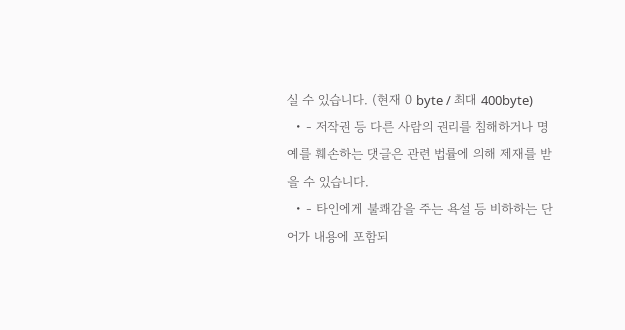실 수 있습니다. (현재 0 byte / 최대 400byte)
  • - 저작권 등 다른 사람의 권리를 침해하거나 명예를 훼손하는 댓글은 관련 법률에 의해 제재를 받을 수 있습니다.
  • - 타인에게 불쾌감을 주는 욕설 등 비하하는 단어가 내용에 포함되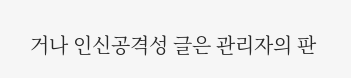거나 인신공격성 글은 관리자의 판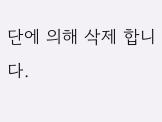단에 의해 삭제 합니다.